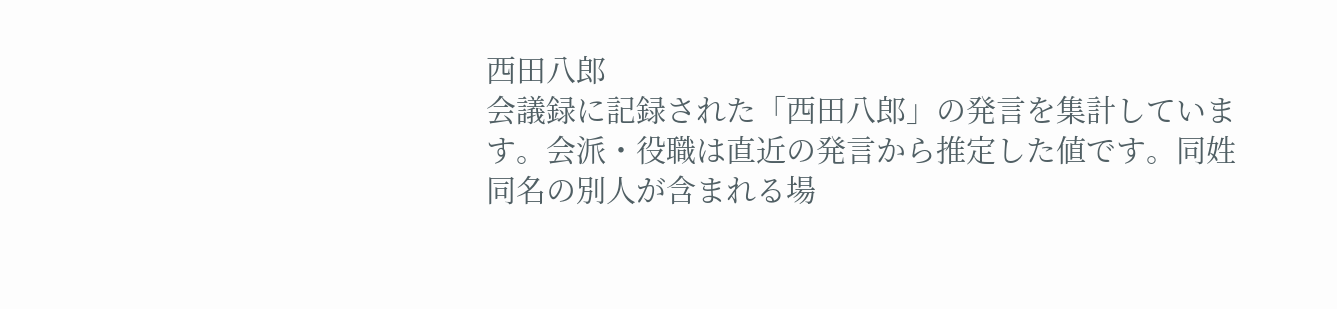西田八郎
会議録に記録された「西田八郎」の発言を集計しています。会派・役職は直近の発言から推定した値です。同姓同名の別人が含まれる場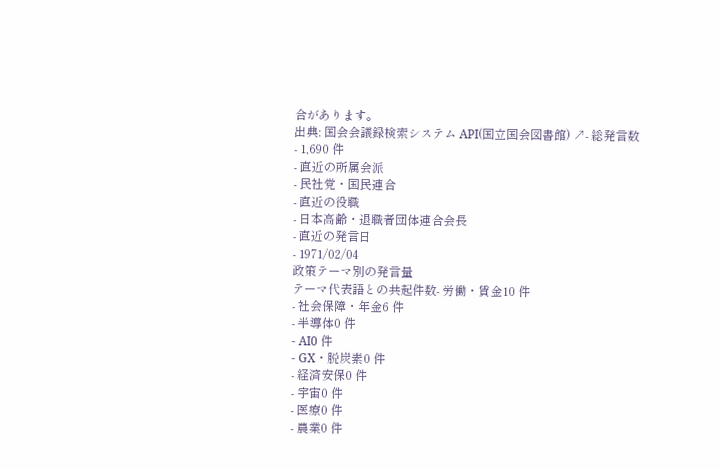合があります。
出典: 国会会議録検索システム API(国立国会図書館) ↗- 総発言数
- 1,690 件
- 直近の所属会派
- 民社党・国民連合
- 直近の役職
- 日本高齢・退職者団体連合会長
- 直近の発言日
- 1971/02/04
政策テーマ別の発言量
テーマ代表語との共起件数- 労働・賃金10 件
- 社会保障・年金6 件
- 半導体0 件
- AI0 件
- GX・脱炭素0 件
- 経済安保0 件
- 宇宙0 件
- 医療0 件
- 農業0 件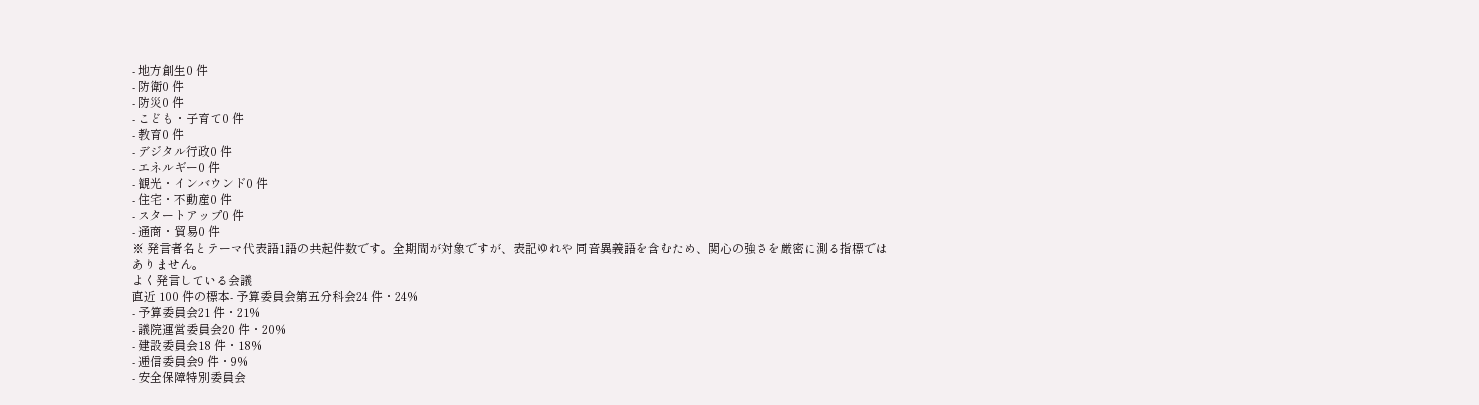- 地方創生0 件
- 防衛0 件
- 防災0 件
- こども・子育て0 件
- 教育0 件
- デジタル行政0 件
- エネルギー0 件
- 観光・インバウンド0 件
- 住宅・不動産0 件
- スタートアップ0 件
- 通商・貿易0 件
※ 発言者名とテーマ代表語1語の共起件数です。全期間が対象ですが、表記ゆれや 同音異義語を含むため、関心の強さを厳密に測る指標ではありません。
よく発言している会議
直近 100 件の標本- 予算委員会第五分科会24 件・24%
- 予算委員会21 件・21%
- 議院運営委員会20 件・20%
- 建設委員会18 件・18%
- 逓信委員会9 件・9%
- 安全保障特別委員会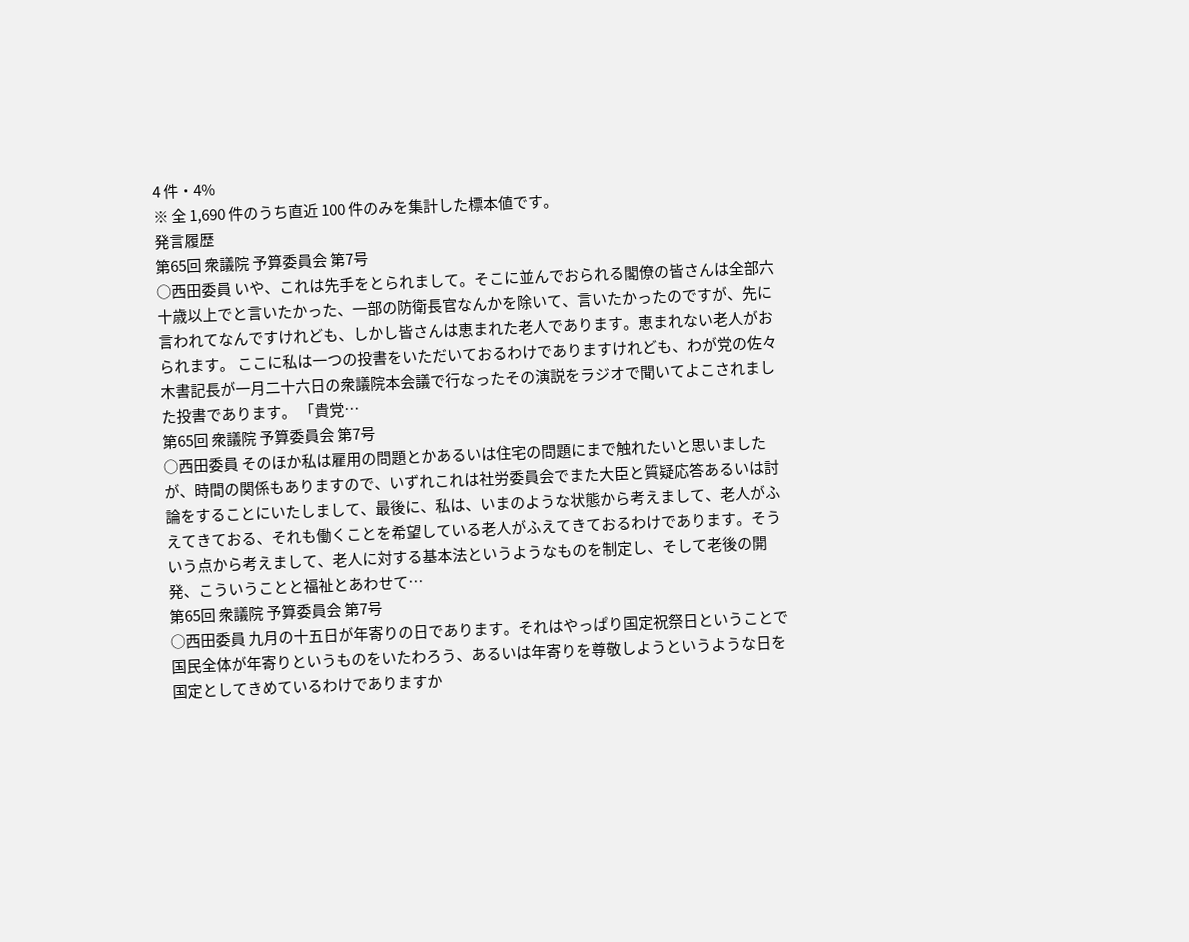4 件・4%
※ 全 1,690 件のうち直近 100 件のみを集計した標本値です。
発言履歴
第65回 衆議院 予算委員会 第7号
○西田委員 いや、これは先手をとられまして。そこに並んでおられる閣僚の皆さんは全部六十歳以上でと言いたかった、一部の防衛長官なんかを除いて、言いたかったのですが、先に言われてなんですけれども、しかし皆さんは恵まれた老人であります。恵まれない老人がおられます。 ここに私は一つの投書をいただいておるわけでありますけれども、わが党の佐々木書記長が一月二十六日の衆議院本会議で行なったその演説をラジオで聞いてよこされました投書であります。 「貴党…
第65回 衆議院 予算委員会 第7号
○西田委員 そのほか私は雇用の問題とかあるいは住宅の問題にまで触れたいと思いましたが、時間の関係もありますので、いずれこれは社労委員会でまた大臣と質疑応答あるいは討論をすることにいたしまして、最後に、私は、いまのような状態から考えまして、老人がふえてきておる、それも働くことを希望している老人がふえてきておるわけであります。そういう点から考えまして、老人に対する基本法というようなものを制定し、そして老後の開発、こういうことと福祉とあわせて…
第65回 衆議院 予算委員会 第7号
○西田委員 九月の十五日が年寄りの日であります。それはやっぱり国定祝祭日ということで国民全体が年寄りというものをいたわろう、あるいは年寄りを尊敬しようというような日を国定としてきめているわけでありますか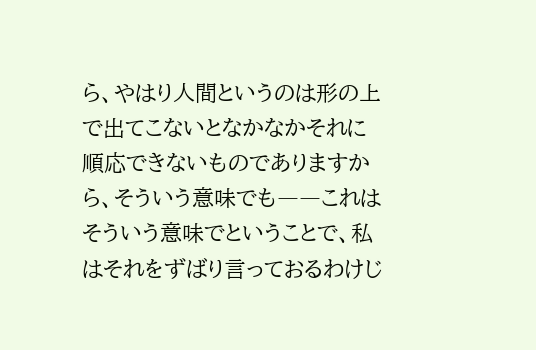ら、やはり人間というのは形の上で出てこないとなかなかそれに順応できないものでありますから、そういう意味でも――これはそういう意味でということで、私はそれをずばり言っておるわけじ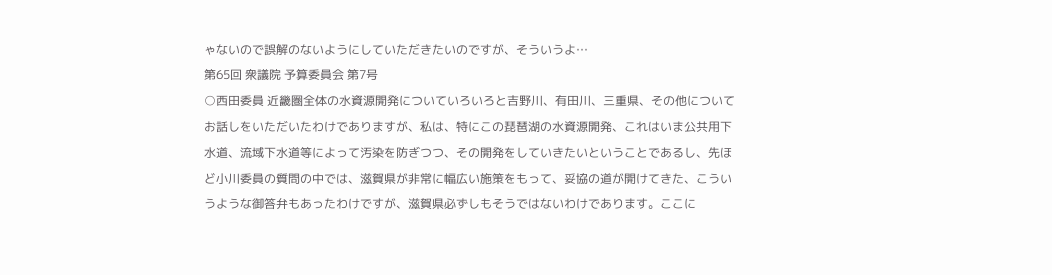ゃないので誤解のないようにしていただきたいのですが、そういうよ…
第65回 衆議院 予算委員会 第7号
○西田委員 近畿圏全体の水資源開発についていろいろと吉野川、有田川、三重県、その他についてお話しをいただいたわけでありますが、私は、特にこの琵琶湖の水資源開発、これはいま公共用下水道、流域下水道等によって汚染を防ぎつつ、その開発をしていきたいということであるし、先ほど小川委員の質問の中では、滋賀県が非常に幅広い施策をもって、妥協の道が開けてきた、こういうような御答弁もあったわけですが、滋賀県必ずしもそうではないわけであります。ここに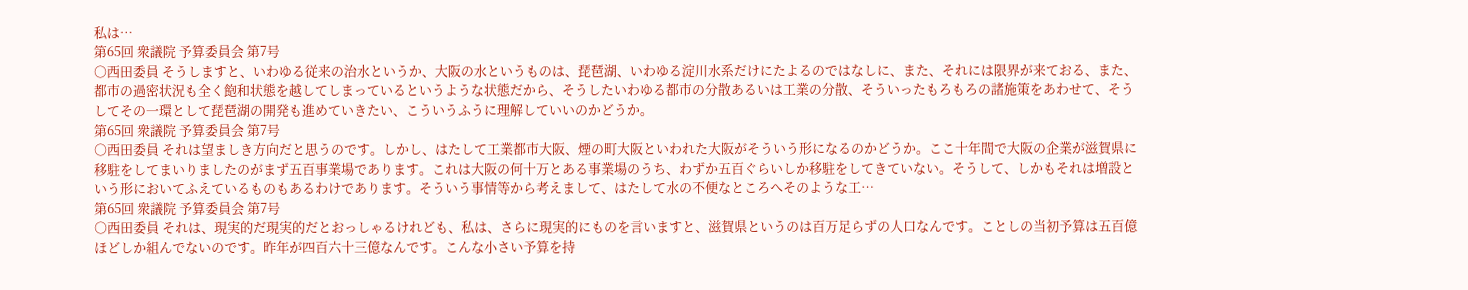私は…
第65回 衆議院 予算委員会 第7号
○西田委員 そうしますと、いわゆる従来の治水というか、大阪の水というものは、琵琶湖、いわゆる淀川水系だけにたよるのではなしに、また、それには限界が来ておる、また、都市の過密状況も全く飽和状態を越してしまっているというような状態だから、そうしたいわゆる都市の分散あるいは工業の分散、そういったもろもろの諸施策をあわせて、そうしてその一環として琵琶湖の開発も進めていきたい、こういうふうに理解していいのかどうか。
第65回 衆議院 予算委員会 第7号
○西田委員 それは望ましき方向だと思うのです。しかし、はたして工業都市大阪、煙の町大阪といわれた大阪がそういう形になるのかどうか。ここ十年間で大阪の企業が滋賀県に移駐をしてまいりましたのがまず五百事業場であります。これは大阪の何十万とある事業場のうち、わずか五百ぐらいしか移駐をしてきていない。そうして、しかもそれは増設という形においてふえているものもあるわけであります。そういう事情等から考えまして、はたして水の不便なところへそのような工…
第65回 衆議院 予算委員会 第7号
○西田委員 それは、現実的だ現実的だとおっしゃるけれども、私は、さらに現実的にものを言いますと、滋賀県というのは百万足らずの人口なんです。ことしの当初予算は五百億ほどしか組んでないのです。昨年が四百六十三億なんです。こんな小さい予算を持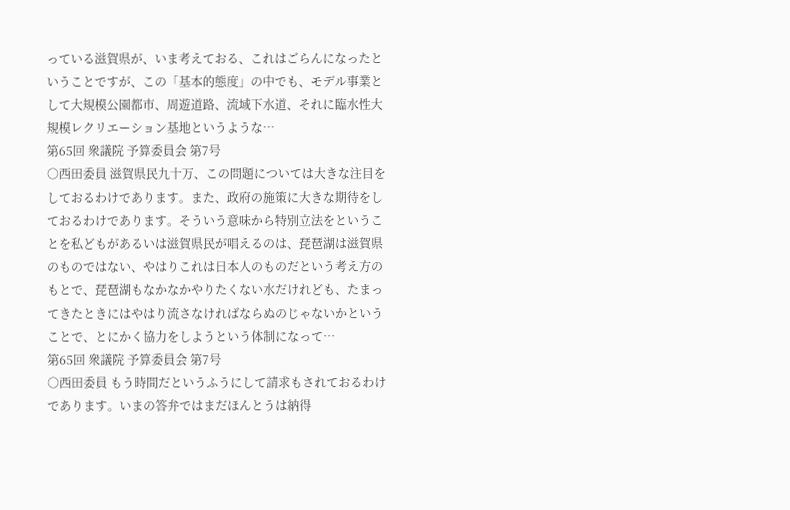っている滋賀県が、いま考えておる、これはごらんになったということですが、この「基本的態度」の中でも、モデル事業として大規模公園都市、周遊道路、流域下水道、それに臨水性大規模レクリエーション基地というような…
第65回 衆議院 予算委員会 第7号
○西田委員 滋賀県民九十万、この問題については大きな注目をしておるわけであります。また、政府の施策に大きな期待をしておるわけであります。そういう意味から特別立法をということを私どもがあるいは滋賀県民が唱えるのは、琵琶湖は滋賀県のものではない、やはりこれは日本人のものだという考え方のもとで、琵琶湖もなかなかやりたくない水だけれども、たまってきたときにはやはり流さなければならぬのじゃないかということで、とにかく協力をしようという体制になって…
第65回 衆議院 予算委員会 第7号
○西田委員 もう時間だというふうにして請求もされておるわけであります。いまの答弁ではまだほんとうは納得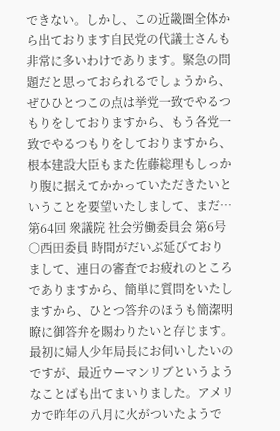できない。しかし、この近畿圏全体から出ております自民党の代議士さんも非常に多いわけであります。緊急の問題だと思っておられるでしょうから、ぜひひとつこの点は挙党一致でやるつもりをしておりますから、もう各党一致でやるつもりをしておりますから、根本建設大臣もまた佐藤総理もしっかり腹に据えてかかっていただきたいということを要望いたしまして、まだ…
第64回 衆議院 社会労働委員会 第6号
○西田委員 時間がだいぶ延びておりまして、連日の審査でお疲れのところでありますから、簡単に質問をいたしますから、ひとつ答弁のほうも簡潔明瞭に御答弁を賜わりたいと存じます。 最初に婦人少年局長にお伺いしたいのですが、最近ウーマンリブというようなことばも出てまいりました。アメリカで昨年の八月に火がついたようで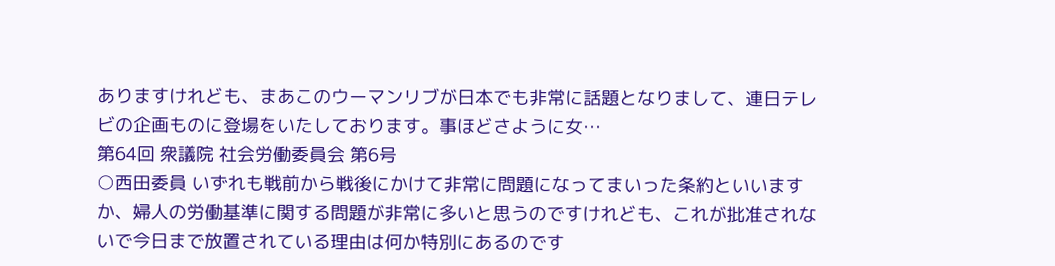ありますけれども、まあこのウーマンリブが日本でも非常に話題となりまして、連日テレビの企画ものに登場をいたしております。事ほどさように女…
第64回 衆議院 社会労働委員会 第6号
○西田委員 いずれも戦前から戦後にかけて非常に問題になってまいった条約といいますか、婦人の労働基準に関する問題が非常に多いと思うのですけれども、これが批准されないで今日まで放置されている理由は何か特別にあるのです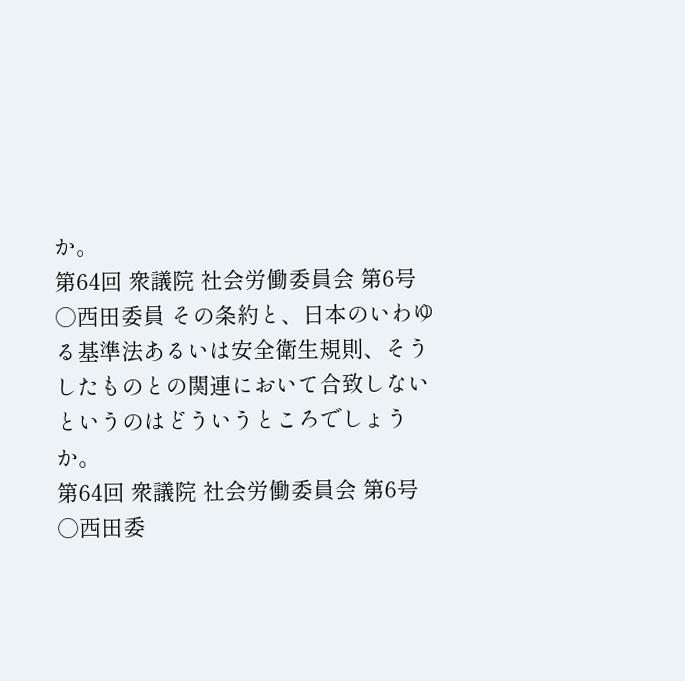か。
第64回 衆議院 社会労働委員会 第6号
○西田委員 その条約と、日本のいわゆる基準法あるいは安全衛生規則、そうしたものとの関連において合致しないというのはどういうところでしょうか。
第64回 衆議院 社会労働委員会 第6号
○西田委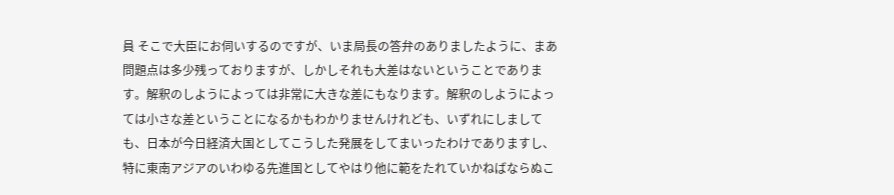員 そこで大臣にお伺いするのですが、いま局長の答弁のありましたように、まあ問題点は多少残っておりますが、しかしそれも大差はないということであります。解釈のしようによっては非常に大きな差にもなります。解釈のしようによっては小さな差ということになるかもわかりませんけれども、いずれにしましても、日本が今日経済大国としてこうした発展をしてまいったわけでありますし、特に東南アジアのいわゆる先進国としてやはり他に範をたれていかねばならぬこ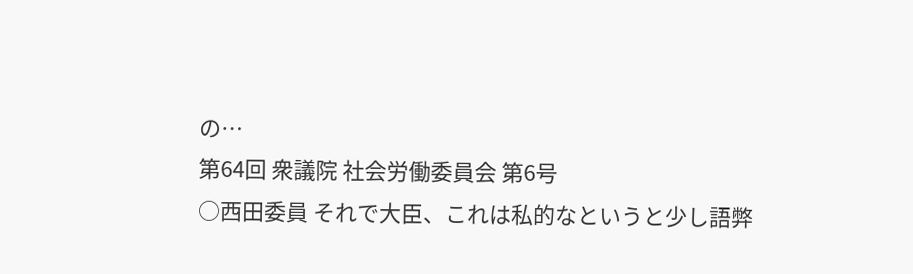の…
第64回 衆議院 社会労働委員会 第6号
○西田委員 それで大臣、これは私的なというと少し語弊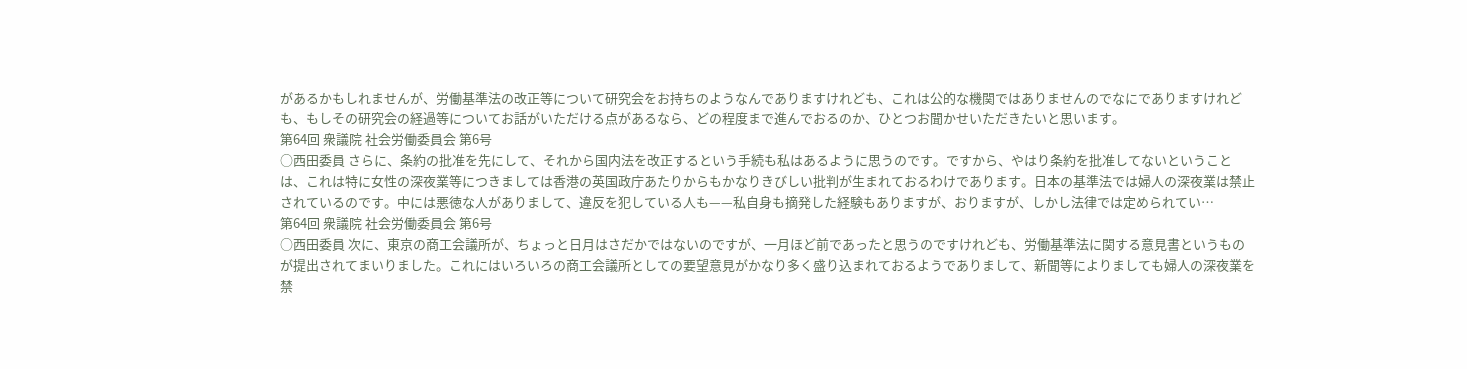があるかもしれませんが、労働基準法の改正等について研究会をお持ちのようなんでありますけれども、これは公的な機関ではありませんのでなにでありますけれども、もしその研究会の経過等についてお話がいただける点があるなら、どの程度まで進んでおるのか、ひとつお聞かせいただきたいと思います。
第64回 衆議院 社会労働委員会 第6号
○西田委員 さらに、条約の批准を先にして、それから国内法を改正するという手続も私はあるように思うのです。ですから、やはり条約を批准してないということは、これは特に女性の深夜業等につきましては香港の英国政庁あたりからもかなりきびしい批判が生まれておるわけであります。日本の基準法では婦人の深夜業は禁止されているのです。中には悪徳な人がありまして、違反を犯している人も——私自身も摘発した経験もありますが、おりますが、しかし法律では定められてい…
第64回 衆議院 社会労働委員会 第6号
○西田委員 次に、東京の商工会議所が、ちょっと日月はさだかではないのですが、一月ほど前であったと思うのですけれども、労働基準法に関する意見書というものが提出されてまいりました。これにはいろいろの商工会議所としての要望意見がかなり多く盛り込まれておるようでありまして、新聞等によりましても婦人の深夜業を禁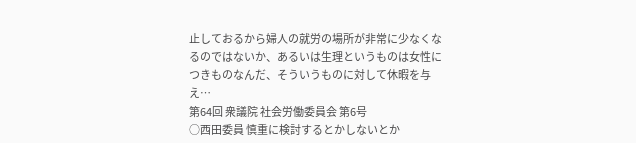止しておるから婦人の就労の場所が非常に少なくなるのではないか、あるいは生理というものは女性につきものなんだ、そういうものに対して休暇を与え…
第64回 衆議院 社会労働委員会 第6号
○西田委員 慎重に検討するとかしないとか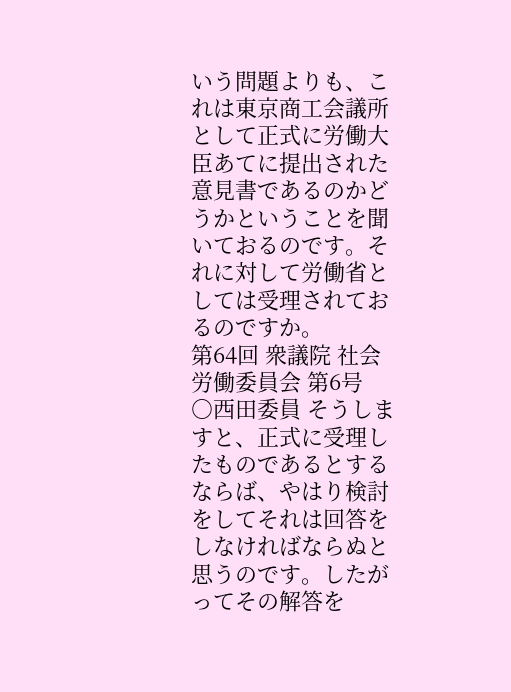いう問題よりも、これは東京商工会議所として正式に労働大臣あてに提出された意見書であるのかどうかということを聞いておるのです。それに対して労働省としては受理されておるのですか。
第64回 衆議院 社会労働委員会 第6号
○西田委員 そうしますと、正式に受理したものであるとするならば、やはり検討をしてそれは回答をしなければならぬと思うのです。したがってその解答を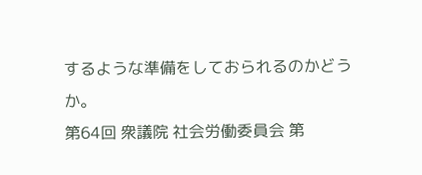するような準備をしておられるのかどうか。
第64回 衆議院 社会労働委員会 第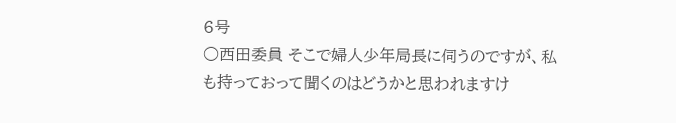6号
○西田委員 そこで婦人少年局長に伺うのですが、私も持っておって聞くのはどうかと思われますけ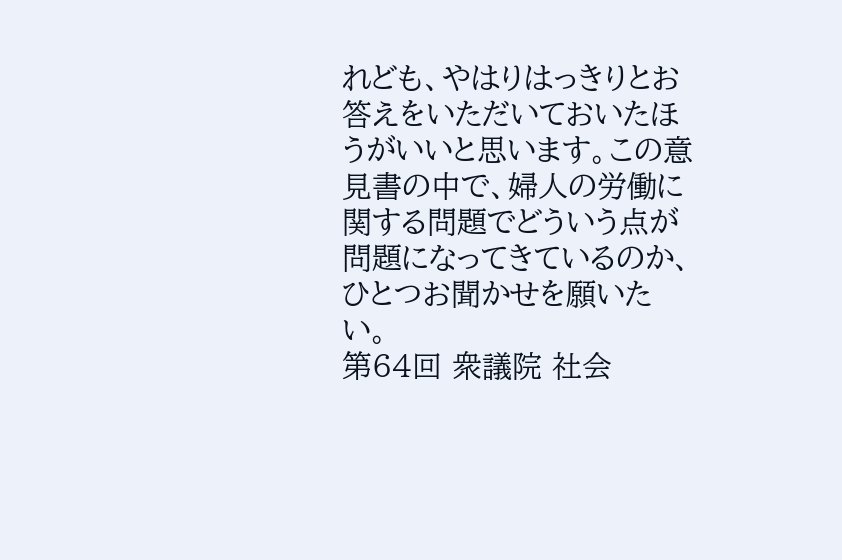れども、やはりはっきりとお答えをいただいておいたほうがいいと思います。この意見書の中で、婦人の労働に関する問題でどういう点が問題になってきているのか、ひとつお聞かせを願いたい。
第64回 衆議院 社会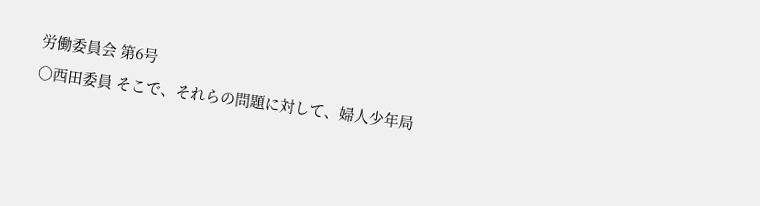労働委員会 第6号
○西田委員 そこで、それらの問題に対して、婦人少年局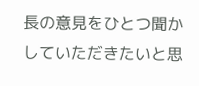長の意見をひとつ聞かしていただきたいと思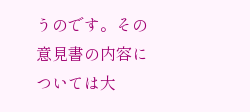うのです。その意見書の内容については大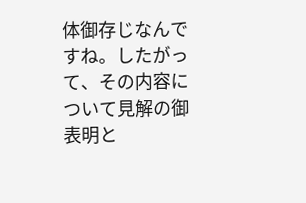体御存じなんですね。したがって、その内容について見解の御表明と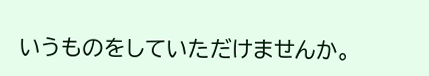いうものをしていただけませんか。